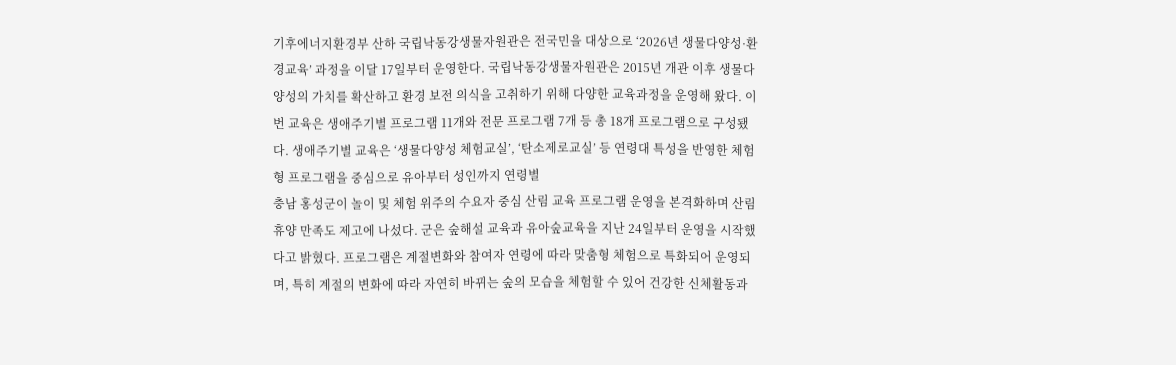기후에너지환경부 산하 국립낙동강생물자원관은 전국민을 대상으로 ‘2026년 생물다양성·환경교육’ 과정을 이달 17일부터 운영한다. 국립낙동강생물자원관은 2015년 개관 이후 생물다양성의 가치를 확산하고 환경 보전 의식을 고취하기 위해 다양한 교육과정을 운영해 왔다. 이번 교육은 생애주기별 프로그램 11개와 전문 프로그램 7개 등 총 18개 프로그램으로 구성됐다. 생애주기별 교육은 ‘생물다양성 체험교실’, ‘탄소제로교실’ 등 연령대 특성을 반영한 체험형 프로그램을 중심으로 유아부터 성인까지 연령별
충남 홍성군이 놀이 및 체험 위주의 수요자 중심 산림 교육 프로그램 운영을 본격화하며 산림 휴양 만족도 제고에 나섰다. 군은 숲해설 교육과 유아숲교육을 지난 24일부터 운영을 시작했다고 밝혔다. 프로그램은 계절변화와 참여자 연령에 따라 맞춤형 체험으로 특화되어 운영되며, 특히 계절의 변화에 따라 자연히 바뀌는 숲의 모습을 체험할 수 있어 건강한 신체활동과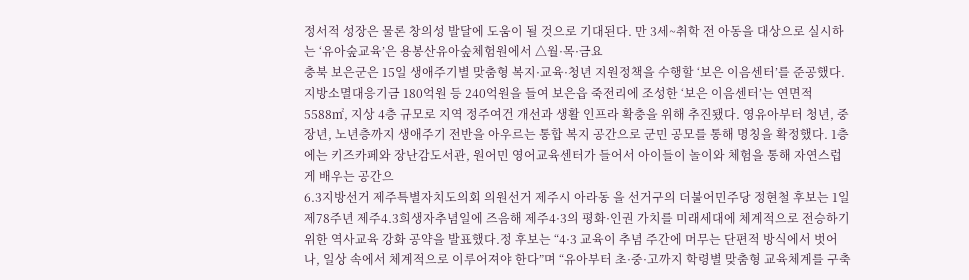정서적 성장은 물론 창의성 발달에 도움이 될 것으로 기대된다. 만 3세~취학 전 아동을 대상으로 실시하는 ‘유아숲교육’은 용봉산유아숲체험원에서 △월·목·금요
충북 보은군은 15일 생애주기별 맞춤형 복지·교육·청년 지원정책을 수행할 ‘보은 이음센터’를 준공했다. 지방소멸대응기금 180억원 등 240억원을 들여 보은읍 죽전리에 조성한 ‘보은 이음센터’는 연면적 5588㎡, 지상 4층 규모로 지역 정주여건 개선과 생활 인프라 확충을 위해 추진됐다. 영유아부터 청년, 중장년, 노년층까지 생애주기 전반을 아우르는 통합 복지 공간으로 군민 공모를 통해 명칭을 확정했다. 1층에는 키즈카페와 장난감도서관, 원어민 영어교육센터가 들어서 아이들이 놀이와 체험을 통해 자연스럽게 배우는 공간으
6.3지방선거 제주특별자치도의회 의원선거 제주시 아라동 을 선거구의 더불어민주당 정현철 후보는 1일 제78주년 제주4.3희생자추념일에 즈음해 제주4·3의 평화·인권 가치를 미래세대에 체계적으로 전승하기 위한 역사교육 강화 공약을 발표했다.정 후보는 “4·3 교육이 추념 주간에 머무는 단편적 방식에서 벗어나, 일상 속에서 체계적으로 이루어져야 한다”며 “유아부터 초·중·고까지 학령별 맞춤형 교육체계를 구축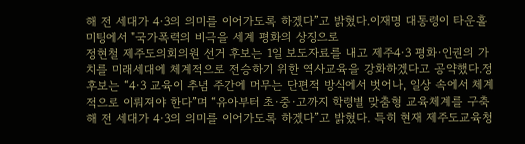해 전 세대가 4·3의 의미를 이어가도록 하겠다”고 밝혔다.이재명 대통령이 타운홀미팅에서 "국가폭력의 비극을 세계 평화의 상징으로
정현철 제주도의회의원 선거 후보는 1일 보도자료를 내고 제주4·3 평화·인권의 가치를 미래세대에 체계적으로 전승하기 위한 역사교육을 강화하겠다고 공약했다.정 후보는 “4·3 교육이 추념 주간에 머무는 단편적 방식에서 벗어나, 일상 속에서 체계적으로 이뤄져야 한다”며 “유아부터 초·중·고까지 학령별 맞춤형 교육체계를 구축해 전 세대가 4·3의 의미를 이어가도록 하겠다”고 밝혔다. 특히 현재 제주도교육청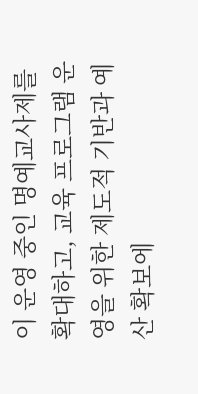이 운영 중인 명예교사제를 확대하고, 교육 프로그램 운영을 위한 제도적 기반과 예산 확보에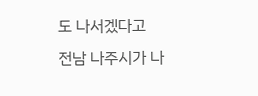도 나서겠다고
전남 나주시가 나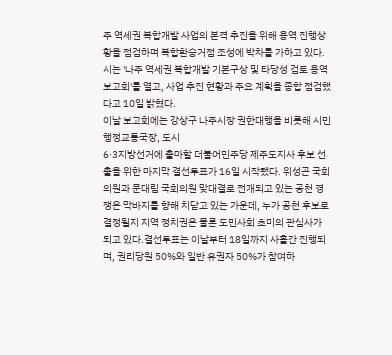주 역세권 복합개발 사업의 본격 추진을 위해 용역 진행상황을 점검하며 복합환승거점 조성에 박차를 가하고 있다.
시는 '나주 역세권 복합개발 기본구상 및 타당성 검토 용역보고회'를 열고, 사업 추진 현황과 주요 계획을 종합 점검했다고 10일 밝혔다.
이날 보고회에는 강상구 나주시장 권한대행을 비롯해 시민행정교통국장, 도시
6·3지방선거에 출마할 더불어민주당 제주도지사 후보 선출을 위한 마지막 결선투표가 16일 시작됐다. 위성곤 국회의원과 문대림 국회의원 맞대결로 전개되고 있는 공천 경쟁은 막바지를 향해 치닫고 있는 가운데, 누가 공천 후보로 결정될지 지역 정치권은 물론 도민사회 초미의 관심사가 되고 있다.결선투표는 이날부터 18일까지 사흘간 진행되며, 권리당원 50%와 일반 유권자 50%가 참여하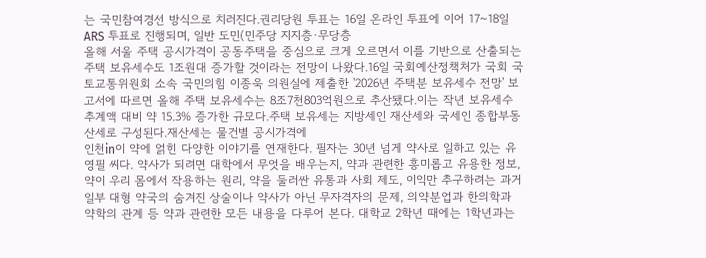는 국민참여경선 방식으로 치러진다.권리당원 투표는 16일 온라인 투표에 이어 17~18일 ARS 투표로 진행되며, 일반 도민(민주당 지지층·무당층
올해 서울 주택 공시가격이 공동주택을 중심으로 크게 오르면서 이를 기반으로 산출되는 주택 보유세수도 1조원대 증가할 것이라는 전망이 나왔다.16일 국회예산정책처가 국회 국토교통위원회 소속 국민의힘 이종욱 의원실에 제출한 '2026년 주택분 보유세수 전망' 보고서에 따르면 올해 주택 보유세수는 8조7천803억원으로 추산됐다.이는 작년 보유세수 추계액 대비 약 15.3% 증가한 규모다.주택 보유세는 지방세인 재산세와 국세인 종합부동산세로 구성된다.재산세는 물건별 공시가격에
인천in이 약에 얽힌 다양한 이야기를 연재한다. 필자는 30년 넘게 약사로 일하고 있는 유영필 씨다. 약사가 되려면 대학에서 무엇을 배우는지, 약과 관련한 흥미롭고 유용한 정보, 약이 우리 몸에서 작용하는 원리, 약을 둘러싼 유통과 사회 제도, 이익만 추구하려는 과거 일부 대형 약국의 숨겨진 상술이나 약사가 아닌 무자격자의 문제, 의약분업과 한의학과 약학의 관계 등 약과 관련한 모든 내용을 다루어 본다. 대학교 2학년 때에는 1학년과는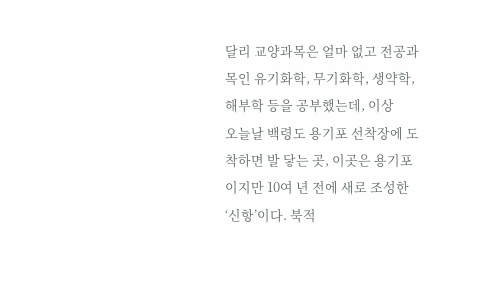달리 교양과목은 얼마 없고 전공과목인 유기화학, 무기화학, 생약학, 해부학 등을 공부했는데, 이상
오늘날 백령도 용기포 선착장에 도착하면 발 닿는 곳, 이곳은 용기포이지만 10여 년 전에 새로 조성한 ‘신항’이다. 북적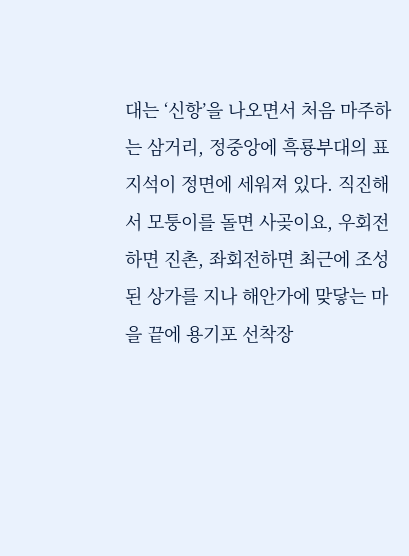대는 ‘신항’을 나오면서 처음 마주하는 삼거리, 정중앙에 흑룡부대의 표지석이 정면에 세워져 있다. 직진해서 모퉁이를 돌면 사곶이요, 우회전하면 진촌, 좌회전하면 최근에 조성된 상가를 지나 해안가에 맞닿는 마을 끝에 용기포 선착장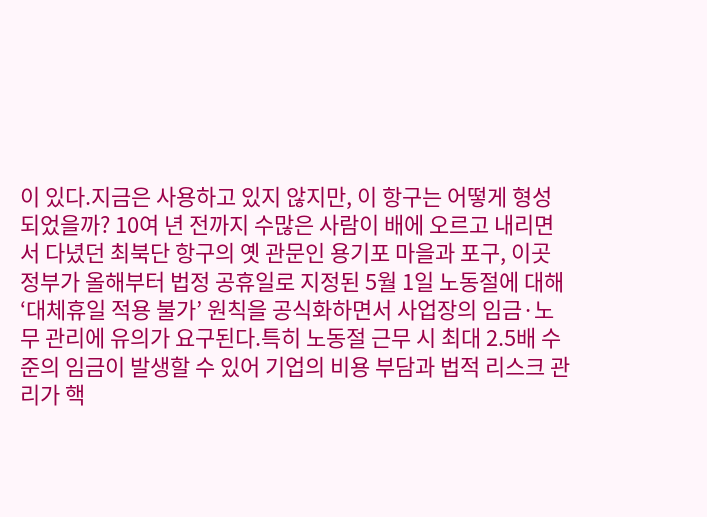이 있다.지금은 사용하고 있지 않지만, 이 항구는 어떻게 형성되었을까? 10여 년 전까지 수많은 사람이 배에 오르고 내리면서 다녔던 최북단 항구의 옛 관문인 용기포 마을과 포구, 이곳
정부가 올해부터 법정 공휴일로 지정된 5월 1일 노동절에 대해 ‘대체휴일 적용 불가’ 원칙을 공식화하면서 사업장의 임금·노무 관리에 유의가 요구된다.특히 노동절 근무 시 최대 2.5배 수준의 임금이 발생할 수 있어 기업의 비용 부담과 법적 리스크 관리가 핵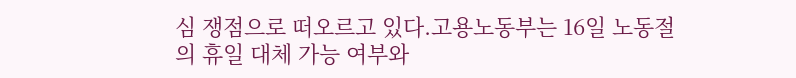심 쟁점으로 떠오르고 있다.고용노동부는 16일 노동절의 휴일 대체 가능 여부와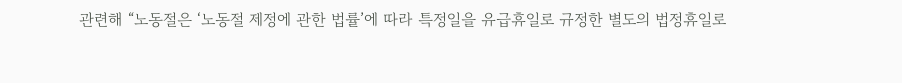관련해 “노동절은 ‘노동절 제정에 관한 법률’에 따라 특정일을 유급휴일로 규정한 별도의 법정휴일로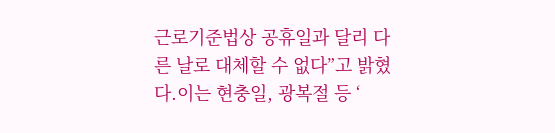근로기준법상 공휴일과 달리 다른 날로 대체할 수 없다”고 밝혔다.이는 현충일, 광복절 등 ‘